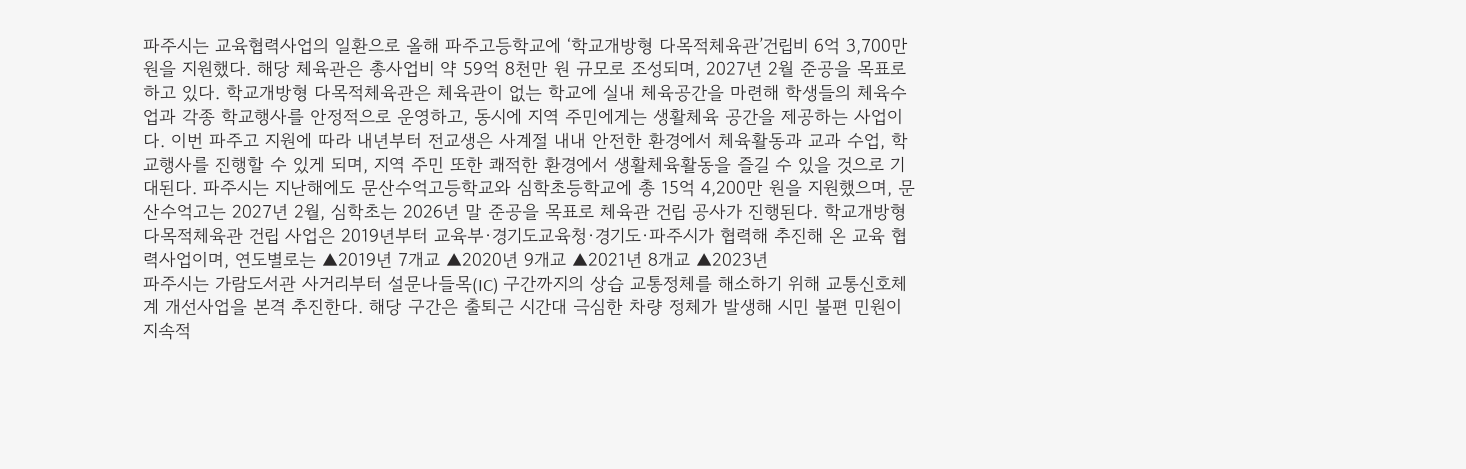파주시는 교육협력사업의 일환으로 올해 파주고등학교에 ‘학교개방형 다목적체육관’건립비 6억 3,700만 원을 지원했다. 해당 체육관은 총사업비 약 59억 8천만 원 규모로 조성되며, 2027년 2월 준공을 목표로 하고 있다. 학교개방형 다목적체육관은 체육관이 없는 학교에 실내 체육공간을 마련해 학생들의 체육수업과 각종 학교행사를 안정적으로 운영하고, 동시에 지역 주민에게는 생활체육 공간을 제공하는 사업이다. 이번 파주고 지원에 따라 내년부터 전교생은 사계절 내내 안전한 환경에서 체육활동과 교과 수업, 학교행사를 진행할 수 있게 되며, 지역 주민 또한 쾌적한 환경에서 생활체육활동을 즐길 수 있을 것으로 기대된다. 파주시는 지난해에도 문산수억고등학교와 심학초등학교에 총 15억 4,200만 원을 지원했으며, 문산수억고는 2027년 2월, 심학초는 2026년 말 준공을 목표로 체육관 건립 공사가 진행된다. 학교개방형 다목적체육관 건립 사업은 2019년부터 교육부·경기도교육청·경기도·파주시가 협력해 추진해 온 교육 협력사업이며, 연도별로는 ▲2019년 7개교 ▲2020년 9개교 ▲2021년 8개교 ▲2023년
파주시는 가람도서관 사거리부터 설문나들목(IC) 구간까지의 상습 교통정체를 해소하기 위해 교통신호체계 개선사업을 본격 추진한다. 해당 구간은 출퇴근 시간대 극심한 차량 정체가 발생해 시민 불편 민원이 지속적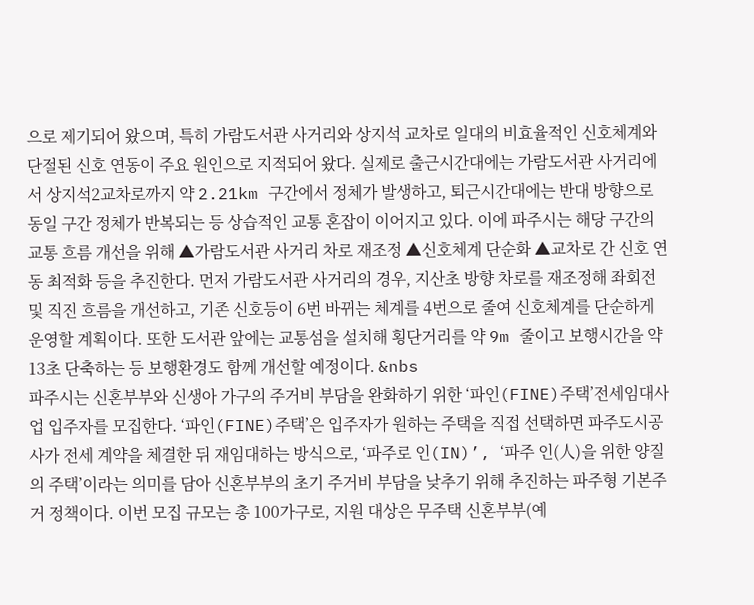으로 제기되어 왔으며, 특히 가람도서관 사거리와 상지석 교차로 일대의 비효율적인 신호체계와 단절된 신호 연동이 주요 원인으로 지적되어 왔다. 실제로 출근시간대에는 가람도서관 사거리에서 상지석2교차로까지 약 2.21km 구간에서 정체가 발생하고, 퇴근시간대에는 반대 방향으로 동일 구간 정체가 반복되는 등 상습적인 교통 혼잡이 이어지고 있다. 이에 파주시는 해당 구간의 교통 흐름 개선을 위해 ▲가람도서관 사거리 차로 재조정 ▲신호체계 단순화 ▲교차로 간 신호 연동 최적화 등을 추진한다. 먼저 가람도서관 사거리의 경우, 지산초 방향 차로를 재조정해 좌회전 및 직진 흐름을 개선하고, 기존 신호등이 6번 바뀌는 체계를 4번으로 줄여 신호체계를 단순하게 운영할 계획이다. 또한 도서관 앞에는 교통섬을 설치해 횡단거리를 약 9m 줄이고 보행시간을 약 13초 단축하는 등 보행환경도 함께 개선할 예정이다. &nbs
파주시는 신혼부부와 신생아 가구의 주거비 부담을 완화하기 위한 ‘파인(FINE)주택’전세임대사업 입주자를 모집한다. ‘파인(FINE)주택’은 입주자가 원하는 주택을 직접 선택하면 파주도시공사가 전세 계약을 체결한 뒤 재임대하는 방식으로, ‘파주로 인(IN)’, ‘파주 인(人)을 위한 양질의 주택’이라는 의미를 담아 신혼부부의 초기 주거비 부담을 낮추기 위해 추진하는 파주형 기본주거 정책이다. 이번 모집 규모는 총 100가구로, 지원 대상은 무주택 신혼부부(예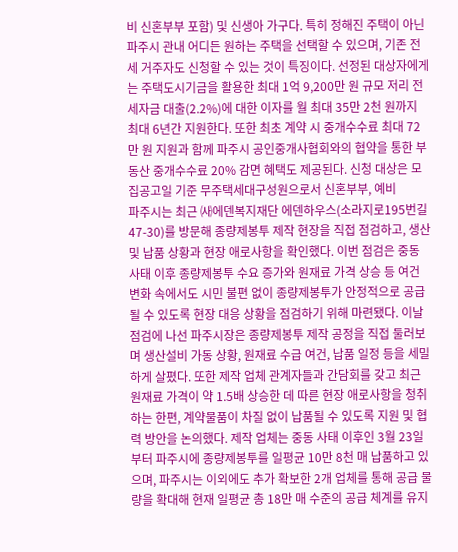비 신혼부부 포함) 및 신생아 가구다. 특히 정해진 주택이 아닌 파주시 관내 어디든 원하는 주택을 선택할 수 있으며, 기존 전세 거주자도 신청할 수 있는 것이 특징이다. 선정된 대상자에게는 주택도시기금을 활용한 최대 1억 9,200만 원 규모 저리 전세자금 대출(2.2%)에 대한 이자를 월 최대 35만 2천 원까지 최대 6년간 지원한다. 또한 최초 계약 시 중개수수료 최대 72만 원 지원과 함께 파주시 공인중개사협회와의 협약을 통한 부동산 중개수수료 20% 감면 혜택도 제공된다. 신청 대상은 모집공고일 기준 무주택세대구성원으로서 신혼부부, 예비
파주시는 최근 ㈔에덴복지재단 에덴하우스(소라지로195번길 47-30)를 방문해 종량제봉투 제작 현장을 직접 점검하고, 생산 및 납품 상황과 현장 애로사항을 확인했다. 이번 점검은 중동 사태 이후 종량제봉투 수요 증가와 원재료 가격 상승 등 여건 변화 속에서도 시민 불편 없이 종량제봉투가 안정적으로 공급될 수 있도록 현장 대응 상황을 점검하기 위해 마련됐다. 이날 점검에 나선 파주시장은 종량제봉투 제작 공정을 직접 둘러보며 생산설비 가동 상황, 원재료 수급 여건, 납품 일정 등을 세밀하게 살폈다. 또한 제작 업체 관계자들과 간담회를 갖고 최근 원재료 가격이 약 1.5배 상승한 데 따른 현장 애로사항을 청취하는 한편, 계약물품이 차질 없이 납품될 수 있도록 지원 및 협력 방안을 논의했다. 제작 업체는 중동 사태 이후인 3월 23일부터 파주시에 종량제봉투를 일평균 10만 8천 매 납품하고 있으며, 파주시는 이외에도 추가 확보한 2개 업체를 통해 공급 물량을 확대해 현재 일평균 총 18만 매 수준의 공급 체계를 유지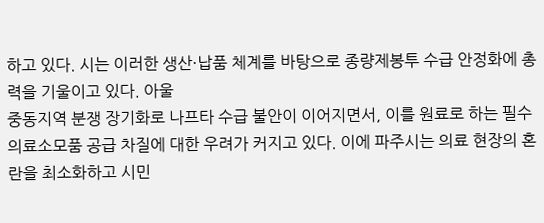하고 있다. 시는 이러한 생산·납품 체계를 바탕으로 종량제봉투 수급 안정화에 총력을 기울이고 있다. 아울
중동지역 분쟁 장기화로 나프타 수급 불안이 이어지면서, 이를 원료로 하는 필수 의료소모품 공급 차질에 대한 우려가 커지고 있다. 이에 파주시는 의료 현장의 혼란을 최소화하고 시민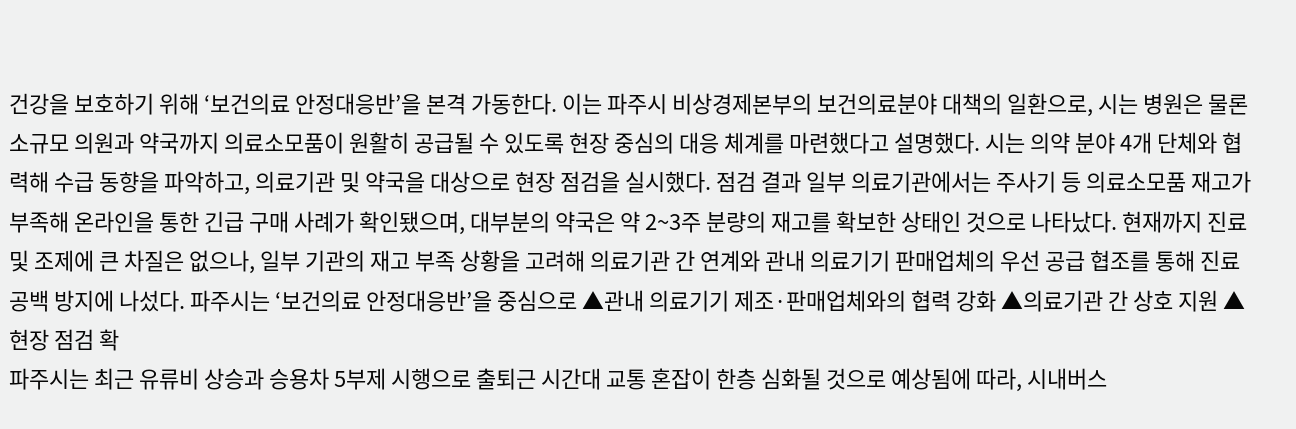건강을 보호하기 위해 ‘보건의료 안정대응반’을 본격 가동한다. 이는 파주시 비상경제본부의 보건의료분야 대책의 일환으로, 시는 병원은 물론 소규모 의원과 약국까지 의료소모품이 원활히 공급될 수 있도록 현장 중심의 대응 체계를 마련했다고 설명했다. 시는 의약 분야 4개 단체와 협력해 수급 동향을 파악하고, 의료기관 및 약국을 대상으로 현장 점검을 실시했다. 점검 결과 일부 의료기관에서는 주사기 등 의료소모품 재고가 부족해 온라인을 통한 긴급 구매 사례가 확인됐으며, 대부분의 약국은 약 2~3주 분량의 재고를 확보한 상태인 것으로 나타났다. 현재까지 진료 및 조제에 큰 차질은 없으나, 일부 기관의 재고 부족 상황을 고려해 의료기관 간 연계와 관내 의료기기 판매업체의 우선 공급 협조를 통해 진료 공백 방지에 나섰다. 파주시는 ‘보건의료 안정대응반’을 중심으로 ▲관내 의료기기 제조·판매업체와의 협력 강화 ▲의료기관 간 상호 지원 ▲현장 점검 확
파주시는 최근 유류비 상승과 승용차 5부제 시행으로 출퇴근 시간대 교통 혼잡이 한층 심화될 것으로 예상됨에 따라, 시내버스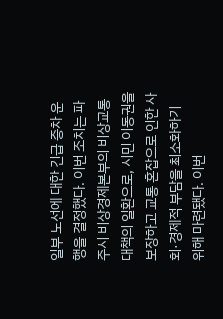일부 노선에 대한 긴급 증차 운행을 결정했다. 이번 조치는 파주시 비상경제본부의 비상교통대책의 일환으로, 시민 이동권을 보장하고 교통 혼잡으로 인한 사회·경제적 부담을 최소화하기 위해 마련됐다. 이번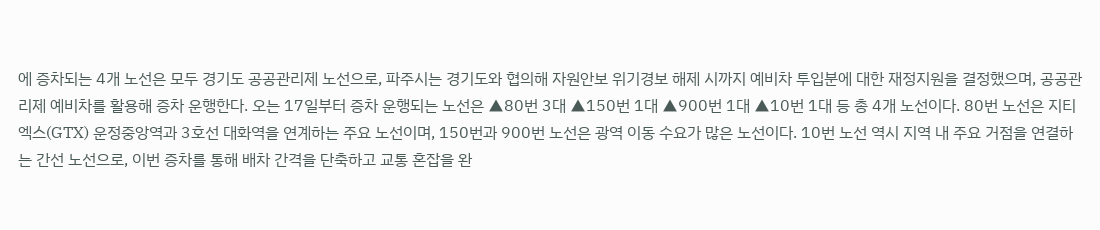에 증차되는 4개 노선은 모두 경기도 공공관리제 노선으로, 파주시는 경기도와 협의해 자원안보 위기경보 해제 시까지 예비차 투입분에 대한 재정지원을 결정했으며, 공공관리제 예비차를 활용해 증차 운행한다. 오는 17일부터 증차 운행되는 노선은 ▲80번 3대 ▲150번 1대 ▲900번 1대 ▲10번 1대 등 총 4개 노선이다. 80번 노선은 지티엑스(GTX) 운정중앙역과 3호선 대화역을 연계하는 주요 노선이며, 150번과 900번 노선은 광역 이동 수요가 많은 노선이다. 10번 노선 역시 지역 내 주요 거점을 연결하는 간선 노선으로, 이번 증차를 통해 배차 간격을 단축하고 교통 혼잡을 완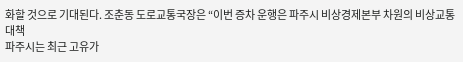화할 것으로 기대된다. 조춘동 도로교통국장은 “이번 증차 운행은 파주시 비상경제본부 차원의 비상교통대책
파주시는 최근 고유가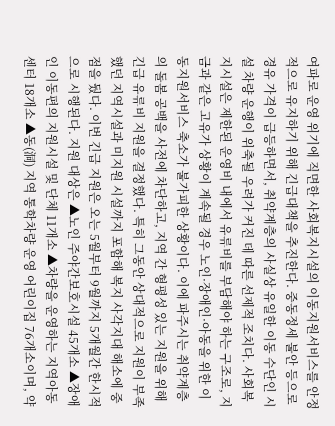여파로 운영 위기에 직면한 사회복지시설의 이동지원서비스를 안정적으로 유지하기 위해 긴급대책을 추진한다. 중동정세 불안 등으로 경유 가격이 급등하면서, 취약계층의 사실상 유일한 이동 수단인 시설 차량 운행이 위축될 우려가 커진 데 따른 선제적 조치다. 사회복지시설은 제한된 운영비 내에서 유류비를 부담해야 하는 구조로, 지금과 같은 고유가 상황이 계속될 경우 노인·장애인·아동을 위한 이동지원서비스 축소가 불가피한 상황이다. 이에 파주시는 취약계층의 돌봄 공백을 사전에 차단하고, 지역 간 형평성 있는 지원을 위해 긴급 유류비 지원을 결정했다. 특히 그동안 상대적으로 지원이 부족했던 지역시설과 미지원 시설까지 포함해 복지 사각지대 해소에 중점을 뒀다. 이번 긴급 지원은 오는 5월부터 9월까지 5개월간 한시적으로 시행된다. 지원 대상은 ▲노인 주야간보호시설 45개소 ▲장애인 이동편의 지원시설 및 단체 11개소 ▲차량을 운영하는 지역아동센터 18개소 ▲동(洞) 지역 통학차량 운영 어린이집 76개소이며, 약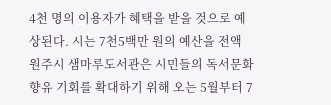4천 명의 이용자가 혜택을 받을 것으로 예상된다. 시는 7천5백만 원의 예산을 전액
원주시 샘마루도서관은 시민들의 독서문화 향유 기회를 확대하기 위해 오는 5월부터 7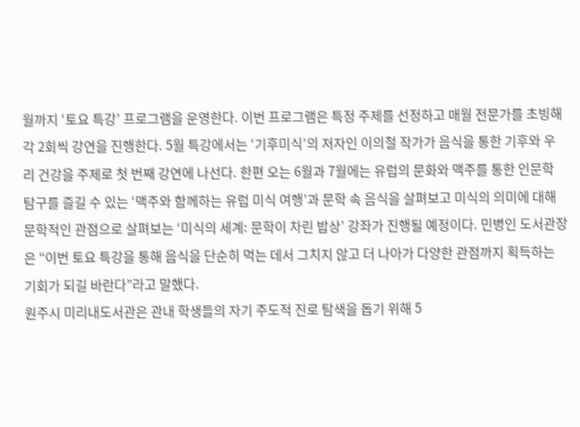월까지 ‘토요 특강’ 프로그램을 운영한다. 이번 프로그램은 특정 주제를 선정하고 매월 전문가를 초빙해 각 2회씩 강연을 진행한다. 5월 특강에서는 ‘기후미식’의 저자인 이의철 작가가 음식을 통한 기후와 우리 건강을 주제로 첫 번째 강연에 나선다. 한편 오는 6월과 7월에는 유럽의 문화와 맥주를 통한 인문학 탐구를 즐길 수 있는 ‘맥주와 함께하는 유럽 미식 여행’과 문학 속 음식을 살펴보고 미식의 의미에 대해 문학적인 관점으로 살펴보는 ‘미식의 세계: 문학이 차린 밥상’ 강좌가 진행될 예정이다. 민병인 도서관장은 “이번 토요 특강을 통해 음식을 단순히 먹는 데서 그치지 않고 더 나아가 다양한 관점까지 획득하는 기회가 되길 바란다”라고 말했다.
원주시 미리내도서관은 관내 학생들의 자기 주도적 진로 탐색을 돕기 위해 5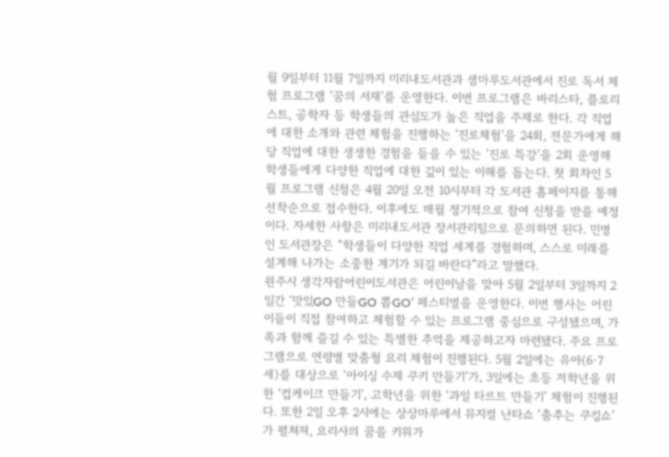월 9일부터 11월 7일까지 미리내도서관과 샘마루도서관에서 진로 독서 체험 프로그램 ‘꿈의 서재’를 운영한다. 이번 프로그램은 바리스타, 플로리스트, 공학자 등 학생들의 관심도가 높은 직업을 주제로 한다. 각 직업에 대한 소개와 관련 체험을 진행하는 ‘진로체험’을 24회, 전문가에게 해당 직업에 대한 생생한 경험을 들을 수 있는 ‘진로 특강’을 2회 운영해 학생들에게 다양한 직업에 대한 깊이 있는 이해를 돕는다. 첫 회차인 5월 프로그램 신청은 4월 20일 오전 10시부터 각 도서관 홈페이지를 통해 선착순으로 접수한다. 이후에도 매월 정기적으로 참여 신청을 받을 예정이다. 자세한 사항은 미리내도서관 장서관리팀으로 문의하면 된다. 민병인 도서관장은 “학생들이 다양한 직업 세계를 경험하며, 스스로 미래를 설계해 나가는 소중한 계기가 되길 바란다”라고 말했다.
원주시 생각자람어린이도서관은 어린이날을 맞아 5월 2일부터 3일까지 2일간 ‘맛있GO 만들GO 뽑GO’ 페스티벌을 운영한다. 이번 행사는 어린이들이 직접 참여하고 체험할 수 있는 프로그램 중심으로 구성됐으며, 가족과 함께 즐길 수 있는 특별한 추억을 제공하고자 마련됐다. 주요 프로그램으로 연령별 맞춤형 요리 체험이 진행된다. 5월 2일에는 유아(6·7세)를 대상으로 ‘아이싱 수제 쿠키 만들기’가, 3일에는 초등 저학년을 위한 ‘컵케이크 만들기’, 고학년을 위한 ‘과일 타르트 만들기’ 체험이 진행된다. 또한 2일 오후 2시에는 상상마루에서 뮤지컬 난타쇼 ‘춤추는 쿠킹쇼’가 펼쳐져, 요리사의 꿈을 키워가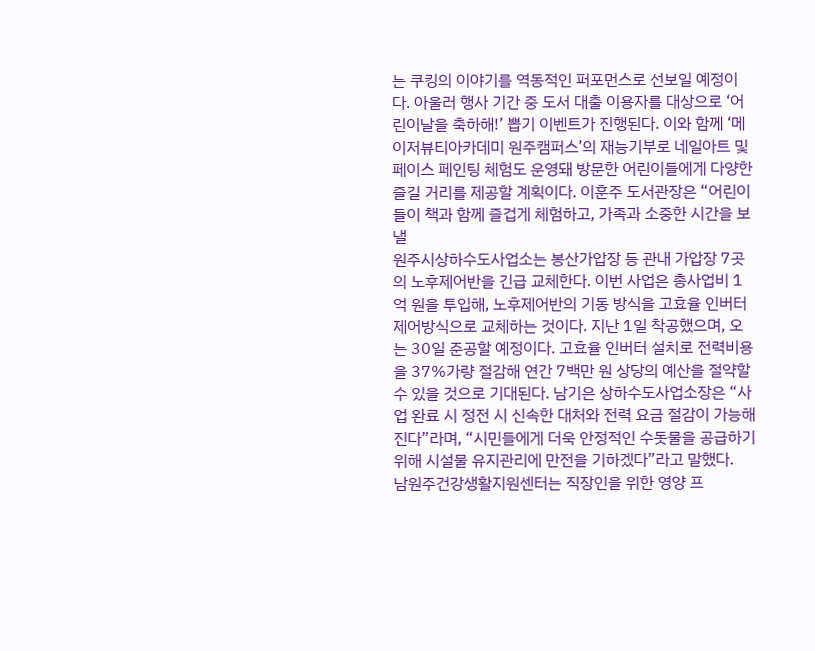는 쿠킹의 이야기를 역동적인 퍼포먼스로 선보일 예정이다. 아울러 행사 기간 중 도서 대출 이용자를 대상으로 ‘어린이날을 축하해!’ 뽑기 이벤트가 진행된다. 이와 함께 ‘메이저뷰티아카데미 원주캠퍼스’의 재능기부로 네일아트 및 페이스 페인팅 체험도 운영돼 방문한 어린이들에게 다양한 즐길 거리를 제공할 계획이다. 이훈주 도서관장은 “어린이들이 책과 함께 즐겁게 체험하고, 가족과 소중한 시간을 보낼
원주시상하수도사업소는 봉산가압장 등 관내 가압장 7곳의 노후제어반을 긴급 교체한다. 이번 사업은 총사업비 1억 원을 투입해, 노후제어반의 기동 방식을 고효율 인버터 제어방식으로 교체하는 것이다. 지난 1일 착공했으며, 오는 30일 준공할 예정이다. 고효율 인버터 설치로 전력비용을 37%가량 절감해 연간 7백만 원 상당의 예산을 절약할 수 있을 것으로 기대된다. 남기은 상하수도사업소장은 “사업 완료 시 정전 시 신속한 대처와 전력 요금 절감이 가능해진다”라며, “시민들에게 더욱 안정적인 수돗물을 공급하기 위해 시설물 유지관리에 만전을 기하겠다”라고 말했다.
남원주건강생활지원센터는 직장인을 위한 영양 프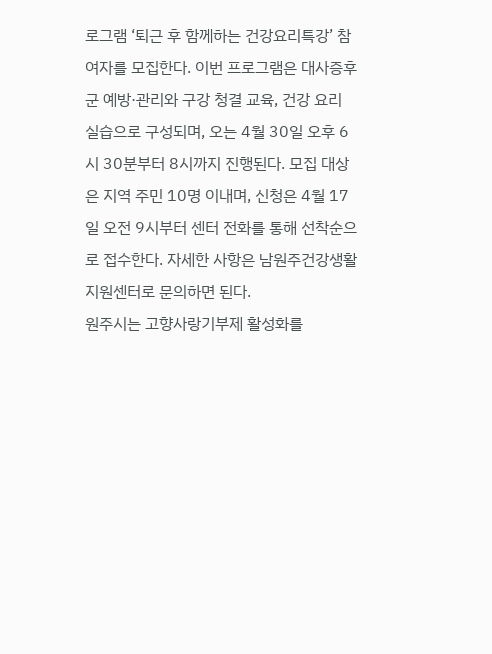로그램 ‘퇴근 후 함께하는 건강요리특강’ 참여자를 모집한다. 이번 프로그램은 대사증후군 예방·관리와 구강 청결 교육, 건강 요리 실습으로 구성되며, 오는 4월 30일 오후 6시 30분부터 8시까지 진행된다. 모집 대상은 지역 주민 10명 이내며, 신청은 4월 17일 오전 9시부터 센터 전화를 통해 선착순으로 접수한다. 자세한 사항은 남원주건강생활지원센터로 문의하면 된다.
원주시는 고향사랑기부제 활성화를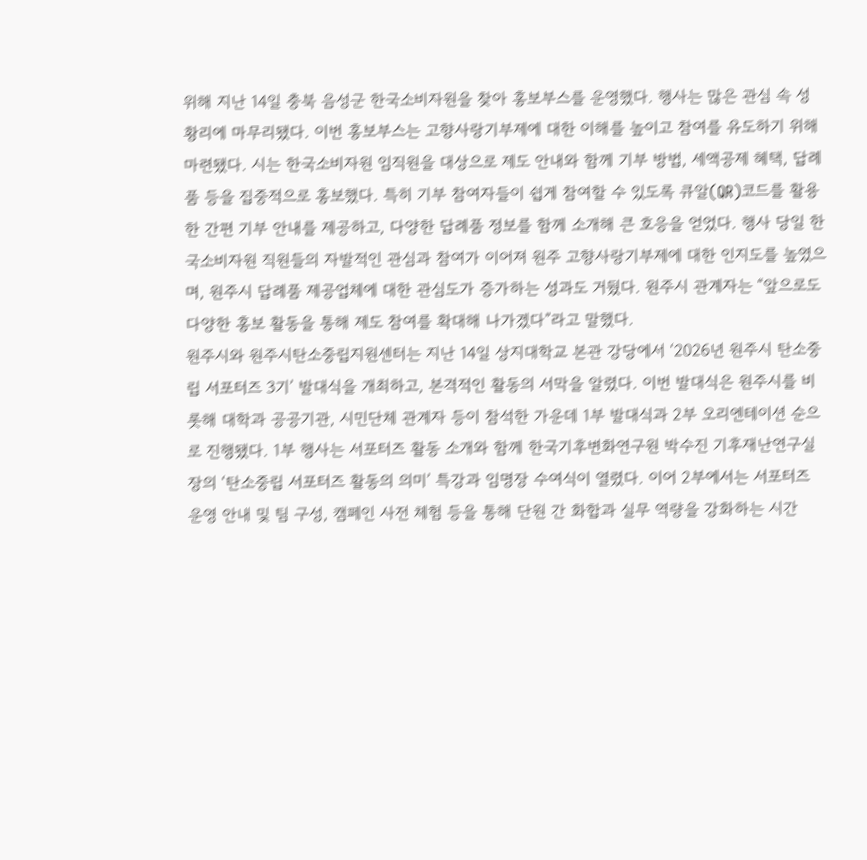위해 지난 14일 충북 음성군 한국소비자원을 찾아 홍보부스를 운영했다. 행사는 많은 관심 속 성황리에 마무리됐다. 이번 홍보부스는 고향사랑기부제에 대한 이해를 높이고 참여를 유도하기 위해 마련됐다. 시는 한국소비자원 임직원을 대상으로 제도 안내와 함께 기부 방법, 세액공제 혜택, 답례품 등을 집중적으로 홍보했다. 특히 기부 참여자들이 쉽게 참여할 수 있도록 큐알(QR)코드를 활용한 간편 기부 안내를 제공하고, 다양한 답례품 정보를 함께 소개해 큰 호응을 얻었다. 행사 당일 한국소비자원 직원들의 자발적인 관심과 참여가 이어져 원주 고향사랑기부제에 대한 인지도를 높였으며, 원주시 답례품 제공업체에 대한 관심도가 증가하는 성과도 거뒀다. 원주시 관계자는 “앞으로도 다양한 홍보 활동을 통해 제도 참여를 확대해 나가겠다”라고 말했다.
원주시와 원주시탄소중립지원센터는 지난 14일 상지대학교 본관 강당에서 ‘2026년 원주시 탄소중립 서포터즈 3기’ 발대식을 개최하고, 본격적인 활동의 서막을 알렸다. 이번 발대식은 원주시를 비롯해 대학과 공공기관, 시민단체 관계자 등이 참석한 가운데 1부 발대식과 2부 오리엔테이션 순으로 진행됐다. 1부 행사는 서포터즈 활동 소개와 함께 한국기후변화연구원 박수진 기후재난연구실장의 ‘탄소중립 서포터즈 활동의 의미’ 특강과 임명장 수여식이 열렸다. 이어 2부에서는 서포터즈 운영 안내 및 팀 구성, 캠페인 사전 체험 등을 통해 단원 간 화합과 실무 역량을 강화하는 시간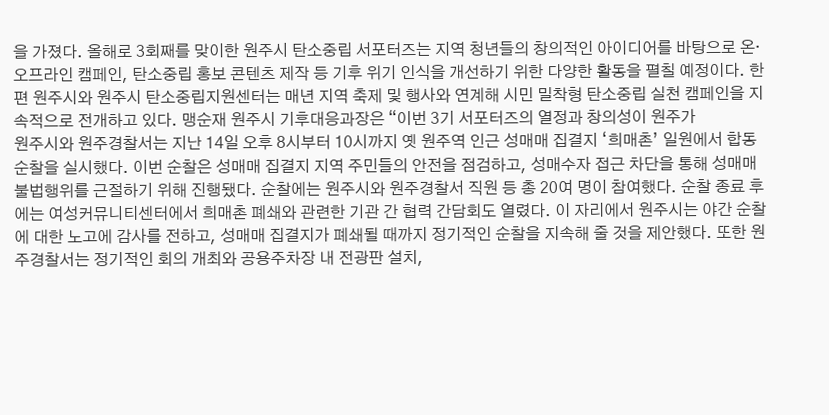을 가졌다. 올해로 3회째를 맞이한 원주시 탄소중립 서포터즈는 지역 청년들의 창의적인 아이디어를 바탕으로 온·오프라인 캠페인, 탄소중립 홍보 콘텐츠 제작 등 기후 위기 인식을 개선하기 위한 다양한 활동을 펼칠 예정이다. 한편 원주시와 원주시 탄소중립지원센터는 매년 지역 축제 및 행사와 연계해 시민 밀착형 탄소중립 실천 캠페인을 지속적으로 전개하고 있다. 맹순재 원주시 기후대응과장은 “이번 3기 서포터즈의 열정과 창의성이 원주가
원주시와 원주경찰서는 지난 14일 오후 8시부터 10시까지 옛 원주역 인근 성매매 집결지 ‘희매촌’ 일원에서 합동순찰을 실시했다. 이번 순찰은 성매매 집결지 지역 주민들의 안전을 점검하고, 성매수자 접근 차단을 통해 성매매 불법행위를 근절하기 위해 진행됐다. 순찰에는 원주시와 원주경찰서 직원 등 총 20여 명이 참여했다. 순찰 종료 후에는 여성커뮤니티센터에서 희매촌 폐쇄와 관련한 기관 간 협력 간담회도 열렸다. 이 자리에서 원주시는 야간 순찰에 대한 노고에 감사를 전하고, 성매매 집결지가 폐쇄될 때까지 정기적인 순찰을 지속해 줄 것을 제안했다. 또한 원주경찰서는 정기적인 회의 개최와 공용주차장 내 전광판 설치,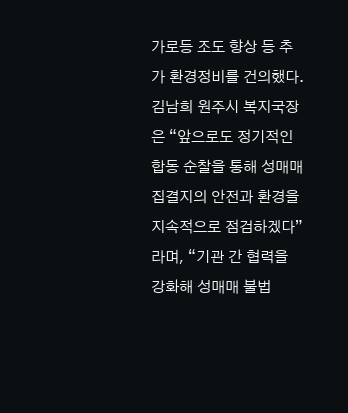가로등 조도 향상 등 추가 환경정비를 건의했다. 김남희 원주시 복지국장은 “앞으로도 정기적인 합동 순찰을 통해 성매매 집결지의 안전과 환경을 지속적으로 점검하겠다”라며, “기관 간 협력을 강화해 성매매 불법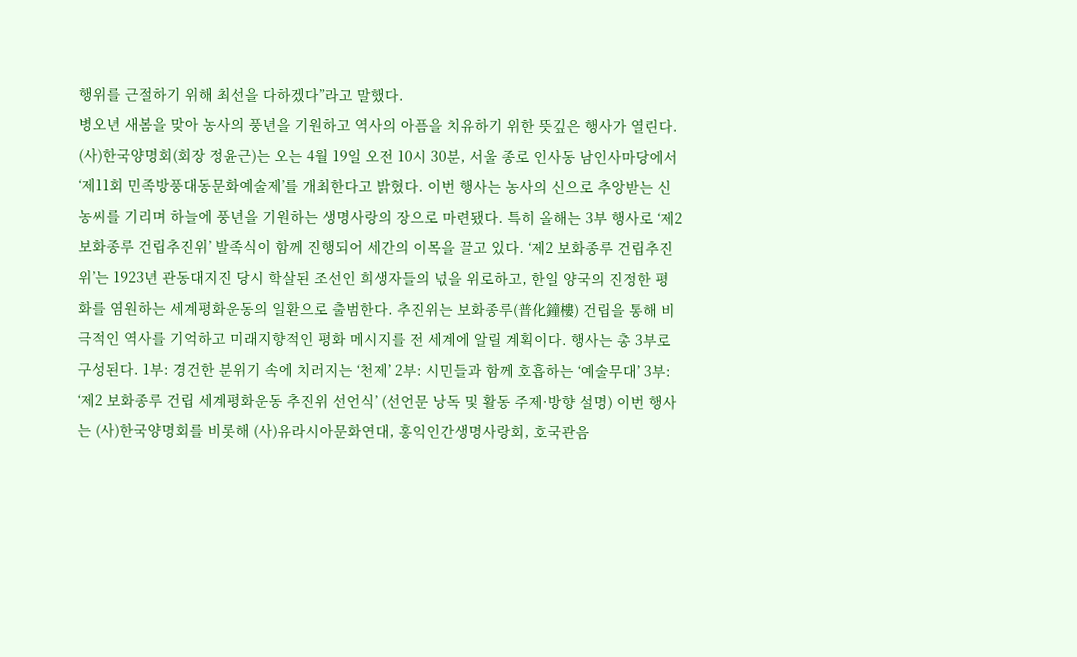행위를 근절하기 위해 최선을 다하겠다”라고 말했다.
병오년 새봄을 맞아 농사의 풍년을 기원하고 역사의 아픔을 치유하기 위한 뜻깊은 행사가 열린다. (사)한국양명회(회장 정윤근)는 오는 4월 19일 오전 10시 30분, 서울 종로 인사동 남인사마당에서 ‘제11회 민족방풍대동문화예술제’를 개최한다고 밝혔다. 이번 행사는 농사의 신으로 추앙받는 신농씨를 기리며 하늘에 풍년을 기원하는 생명사랑의 장으로 마련됐다. 특히 올해는 3부 행사로 ‘제2 보화종루 건립추진위’ 발족식이 함께 진행되어 세간의 이목을 끌고 있다. ‘제2 보화종루 건립추진위’는 1923년 관동대지진 당시 학살된 조선인 희생자들의 넋을 위로하고, 한일 양국의 진정한 평화를 염원하는 세계평화운동의 일환으로 출범한다. 추진위는 보화종루(普化鐘樓) 건립을 통해 비극적인 역사를 기억하고 미래지향적인 평화 메시지를 전 세계에 알릴 계획이다. 행사는 총 3부로 구성된다. 1부: 경건한 분위기 속에 치러지는 ‘천제’ 2부: 시민들과 함께 호흡하는 ‘예술무대’ 3부: ‘제2 보화종루 건립 세계평화운동 추진위 선언식’ (선언문 낭독 및 활동 주제·방향 설명) 이번 행사는 (사)한국양명회를 비롯해 (사)유라시아문화연대, 홍익인간생명사랑회, 호국관음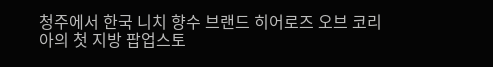청주에서 한국 니치 향수 브랜드 히어로즈 오브 코리아의 첫 지방 팝업스토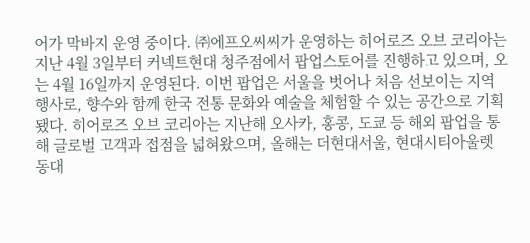어가 막바지 운영 중이다. ㈜에프오씨씨가 운영하는 히어로즈 오브 코리아는 지난 4월 3일부터 커넥트현대 청주점에서 팝업스토어를 진행하고 있으며, 오는 4월 16일까지 운영된다. 이번 팝업은 서울을 벗어나 처음 선보이는 지역 행사로, 향수와 함께 한국 전통 문화와 예술을 체험할 수 있는 공간으로 기획됐다. 히어로즈 오브 코리아는 지난해 오사카, 홍콩, 도쿄 등 해외 팝업을 통해 글로벌 고객과 접점을 넓혀왔으며, 올해는 더현대서울, 현대시티아울렛 동대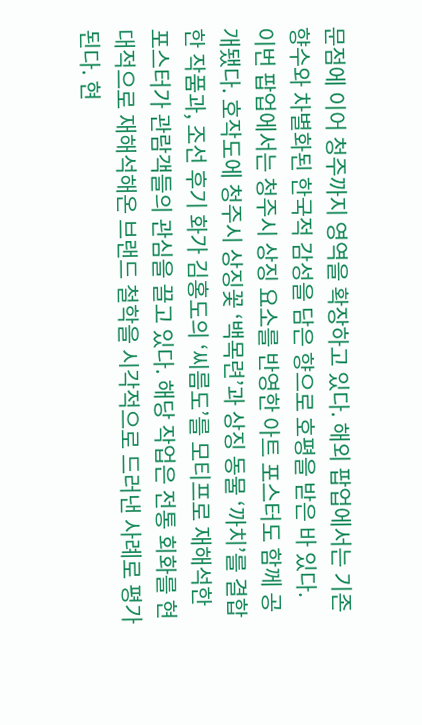문점에 이어 청주까지 영역을 확장하고 있다. 해외 팝업에서는 기존 향수와 차별화된 한국적 감성을 담은 향으로 호평을 받은 바 있다. 이번 팝업에서는 청주시 상징 요소를 반영한 아트 포스터도 함께 공개됐다. 호작도에 청주시 상징꽃 ‘백목련’과 상징 동물 ‘까치’를 결합한 작품과, 조선 후기 화가 김홍도의 ‘씨름도’를 모티프로 재해석한 포스터가 관람객들의 관심을 끌고 있다. 해당 작업은 전통 회화를 현대적으로 재해석해온 브랜드 철학을 시각적으로 드러낸 사례로 평가된다. 현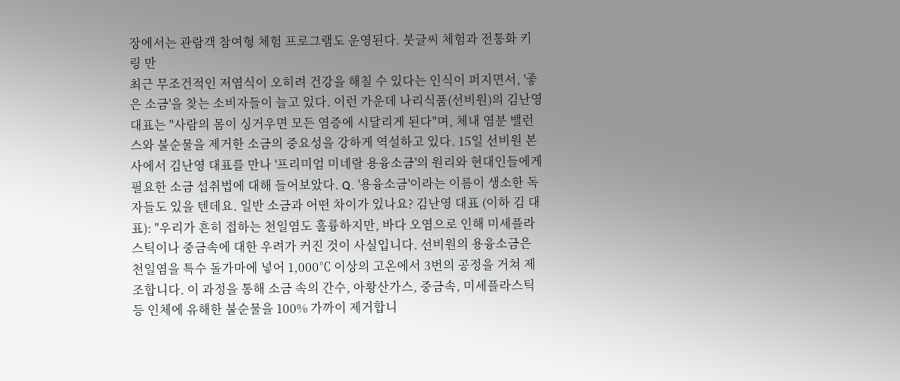장에서는 관람객 참여형 체험 프로그램도 운영된다. 붓글씨 체험과 전통화 키링 만
최근 무조건적인 저염식이 오히려 건강을 해칠 수 있다는 인식이 퍼지면서, '좋은 소금'을 찾는 소비자들이 늘고 있다. 이런 가운데 나리식품(선비원)의 김난영 대표는 "사람의 몸이 싱거우면 모든 염증에 시달리게 된다"며, 체내 염분 밸런스와 불순물을 제거한 소금의 중요성을 강하게 역설하고 있다. 15일 선비원 본사에서 김난영 대표를 만나 '프리미엄 미네랄 용융소금'의 원리와 현대인들에게 필요한 소금 섭취법에 대해 들어보았다. Q. '용융소금'이라는 이름이 생소한 독자들도 있을 텐데요. 일반 소금과 어떤 차이가 있나요? 김난영 대표 (이하 김 대표): "우리가 흔히 접하는 천일염도 훌륭하지만, 바다 오염으로 인해 미세플라스틱이나 중금속에 대한 우려가 커진 것이 사실입니다. 선비원의 용융소금은 천일염을 특수 돌가마에 넣어 1,000℃ 이상의 고온에서 3번의 공정을 거쳐 제조합니다. 이 과정을 통해 소금 속의 간수, 아황산가스, 중금속, 미세플라스틱 등 인체에 유해한 불순물을 100% 가까이 제거합니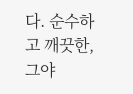다. 순수하고 깨끗한, 그야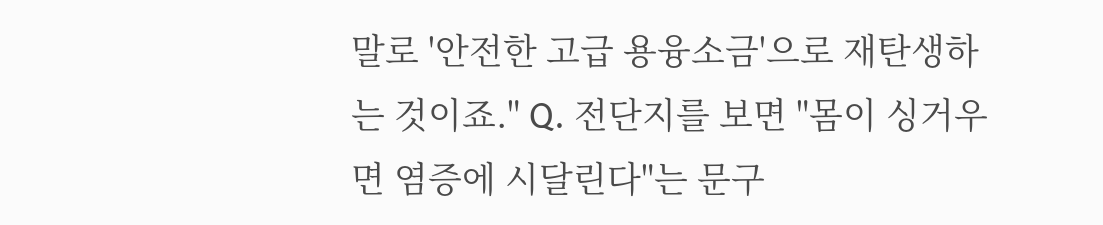말로 '안전한 고급 용융소금'으로 재탄생하는 것이죠." Q. 전단지를 보면 "몸이 싱거우면 염증에 시달린다"는 문구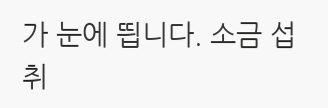가 눈에 띕니다. 소금 섭취